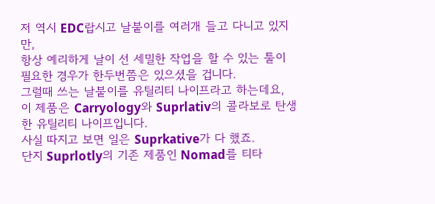저 역시 EDC랍시고 날붙이를 여러개 들고 다니고 있지만,
항상 예리하게 날이 선 세밀한 작업을 할 수 있는 툴이 필요한 경우가 한두번쯤은 있으셨을 겁니다.
그럴때 쓰는 날붙이를 유틸리티 나이프라고 하는데요,
이 제품은 Carryology와 Suprlativ의 콜라보로 탄생한 유틸리티 나이프입니다.
사실 따지고 보면 일은 Suprkative가 다 했죠.
단지 Suprlotly의 기존 제품인 Nomad를 티타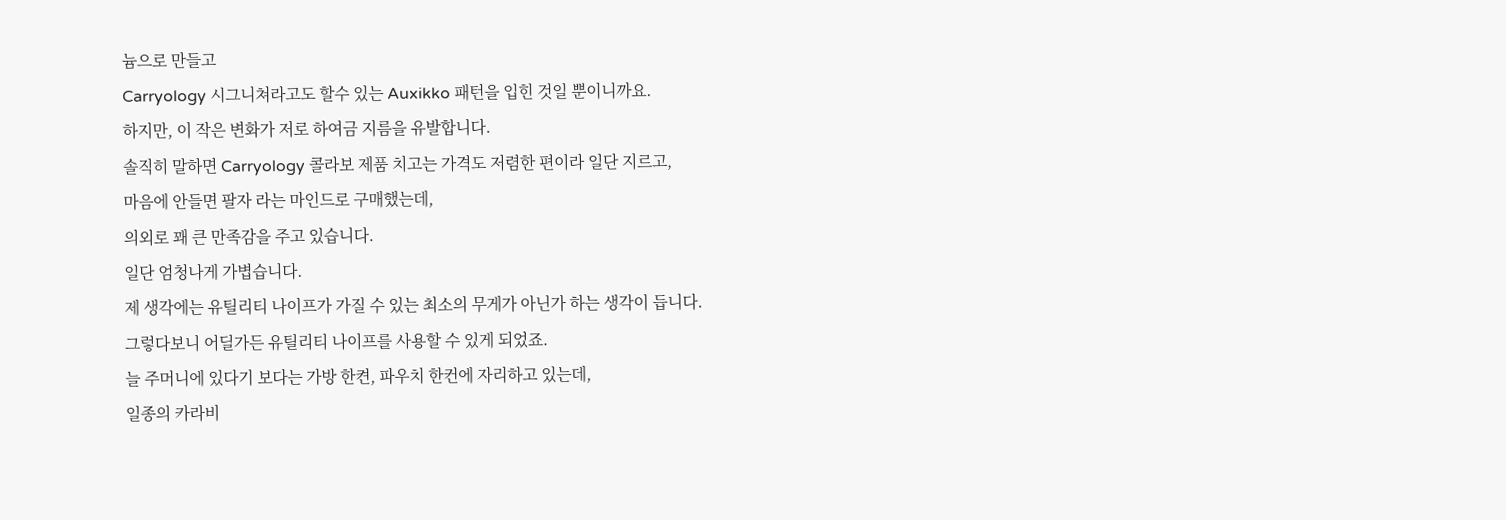늄으로 만들고
Carryology 시그니쳐라고도 할수 있는 Auxikko 패턴을 입힌 것일 뿐이니까요.
하지만, 이 작은 변화가 저로 하여금 지름을 유발합니다.
솔직히 말하면 Carryology 콜라보 제품 치고는 가격도 저렴한 편이라 일단 지르고,
마음에 안들면 팔자 라는 마인드로 구매했는데,
의외로 꽤 큰 만족감을 주고 있습니다.
일단 엄청나게 가볍습니다.
제 생각에는 유틸리티 나이프가 가질 수 있는 최소의 무게가 아닌가 하는 생각이 듭니다.
그렇다보니 어딜가든 유틸리티 나이프를 사용할 수 있게 되었죠.
늘 주머니에 있다기 보다는 가방 한켠, 파우치 한컨에 자리하고 있는데,
일종의 카라비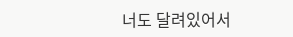너도 달려있어서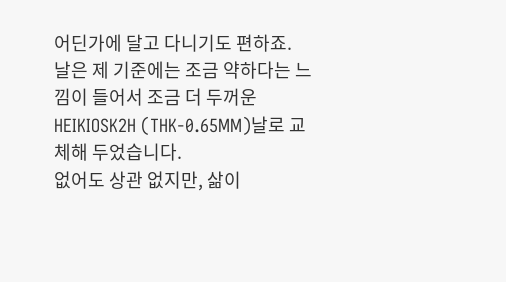어딘가에 달고 다니기도 편하죠.
날은 제 기준에는 조금 약하다는 느낌이 들어서 조금 더 두꺼운
HEIKIOSK2H (THK-0.65MM)날로 교체해 두었습니다.
없어도 상관 없지만, 삶이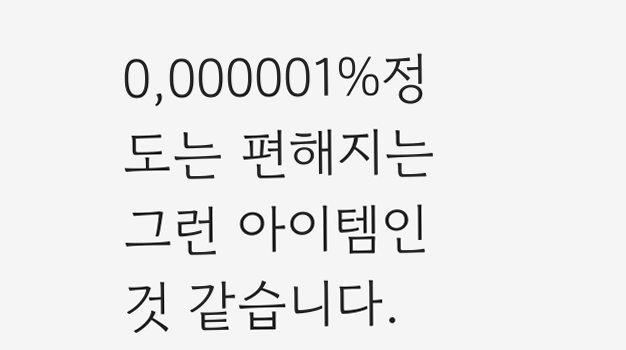0,000001%정도는 편해지는 그런 아이템인 것 같습니다.